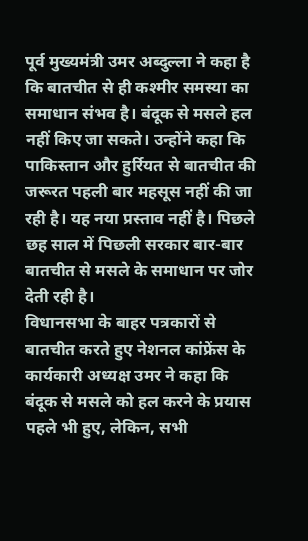पूर्व मुख्यमंत्री उमर अब्दुल्ला ने कहा है कि बातचीत से ही कश्मीर समस्या का समाधान संभव है। बंदूक से मसले हल नहीं किए जा सकते। उन्होंने कहा कि पाकिस्तान और हुर्रियत से बातचीत की जरूरत पहली बार महसूस नहीं की जा रही है। यह नया प्रस्ताव नहीं है। पिछले छह साल में पिछली सरकार बार-बार बातचीत से मसले के समाधान पर जोर देती रही है।
विधानसभा के बाहर पत्रकारों से बातचीत करते हुए नेशनल कांफ्रेंस के कार्यकारी अध्यक्ष उमर ने कहा कि बंदूक से मसले को हल करने के प्रयास पहले भी हुए, लेकिन, सभी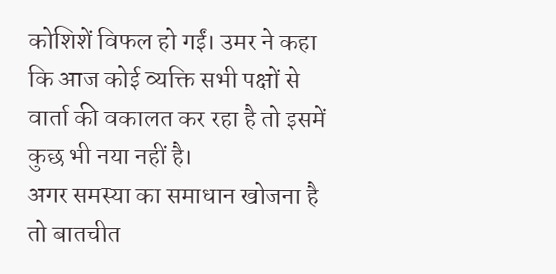कोशिशें विफल हो गईं। उमर ने कहा कि आज कोई व्यक्ति सभी पक्षों से वार्ता की वकालत कर रहा है तो इसमें कुछ भी नया नहीं है।
अगर समस्या का समाधान खोजना है तो बातचीत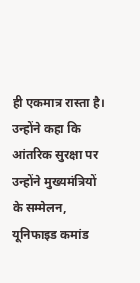ही एकमात्र रास्ता है। उन्होंने कहा कि आंतरिक सुरक्षा पर उन्होंने मुख्यमंत्रियों के सम्मेलन, यूनिफाइड कमांड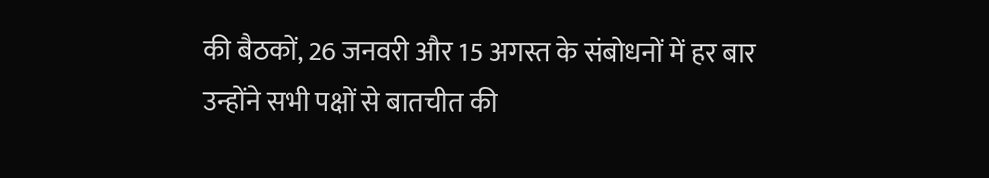की बैठकों, 26 जनवरी और 15 अगस्त के संबोधनों में हर बार उन्होंने सभी पक्षों से बातचीत की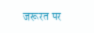जरूरत पर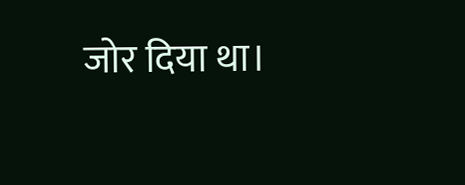जोर दिया था।